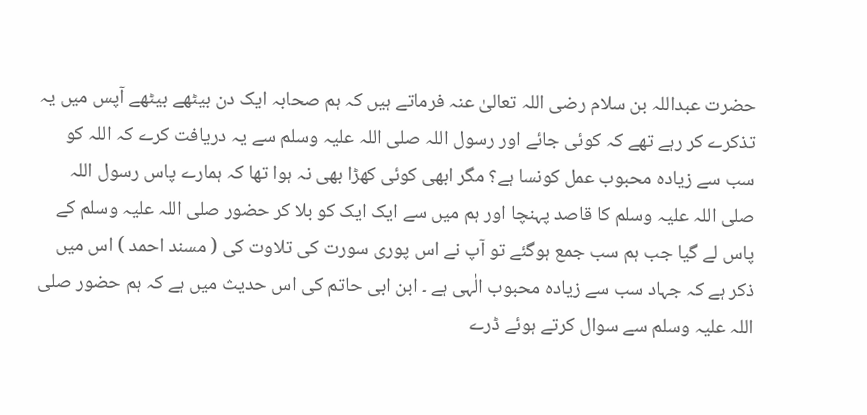حضرت عبداللہ بن سلام رضی اللہ تعالیٰ عنہ فرماتے ہیں کہ ہم صحابہ ایک دن بیٹھے بیٹھے آپس میں یہ تذکرے کر رہے تھے کہ کوئی جائے اور رسول اللہ صلی اللہ علیہ وسلم سے یہ دریافت کرے کہ اللہ کو سب سے زیادہ محبوب عمل کونسا ہے؟ مگر ابھی کوئی کھڑا بھی نہ ہوا تھا کہ ہمارے پاس رسول اللہ صلی اللہ علیہ وسلم کا قاصد پہنچا اور ہم میں سے ایک ایک کو بلا کر حضور صلی اللہ علیہ وسلم کے پاس لے گیا جب ہم سب جمع ہوگئے تو آپ نے اس پوری سورت کی تلاوت کی ( مسند احمد ) اس میں ذکر ہے کہ جہاد سب سے زیادہ محبوب الٰہی ہے ۔ ابن ابی حاتم کی اس حدیث میں ہے کہ ہم حضور صلی اللہ علیہ وسلم سے سوال کرتے ہوئے ڈرے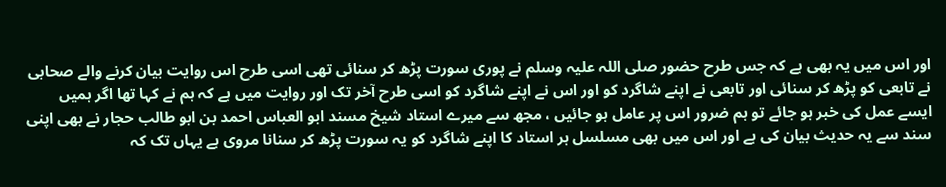اور اس میں یہ بھی ہے کہ جس طرح حضور صلی اللہ علیہ وسلم نے پوری سورت پڑھ کر سنائی تھی اسی طرح اس روایت بیان کرنے والے صحابی نے تابعی کو پڑھ کر سنائی اور تابعی نے اپنے شاگرد کو اور اس نے اپنے شاگرد کو اسی طرح آخر تک اور روایت میں ہے کہ ہم نے کہا تھا اگر ہمیں ایسے عمل کی خبر ہو جائے تو ہم ضرور اس پر عامل ہو جائیں ، مجھ سے میرے استاد شیخ مسند ابو العباس احمد بن ابو طالب حجار نے بھی اپنی سند سے یہ حدیث بیان کی ہے اور اس میں بھی مسلسل ہر استاد کا اپنے شاگرد کو یہ سورت پڑھ کر سنانا مروی ہے یہاں تک کہ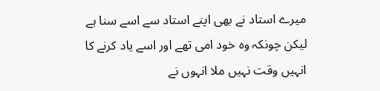میرے استاد نے بھی اپنے استاد سے اسے سنا ہے لیکن چونکہ وہ خود امی تھے اور اسے یاد کرنے کا انہیں وقت نہیں ملا انہوں نے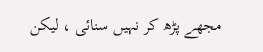مجھے پڑھ کر نہیں سنائی ، لیکن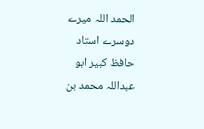الحمد اللہ میرے دوسرے استاد حافظ کبیر ابو عبداللہ محمد بن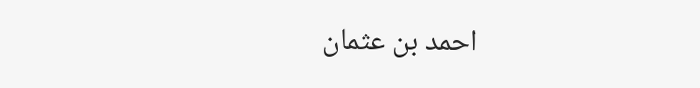احمد بن عثمان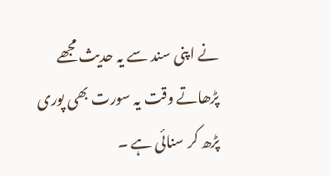نے اپنی سند سے یہ حدیث مجھے پڑھاتے وقت یہ سورت بھی پوری پڑھ کر سنائی ہے ۔